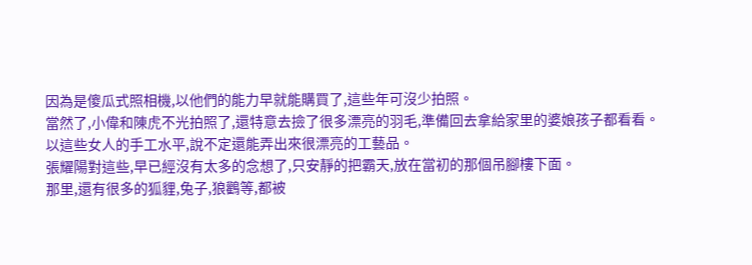因為是傻瓜式照相機,以他們的能力早就能購買了,這些年可沒少拍照。
當然了,小偉和陳虎不光拍照了,還特意去撿了很多漂亮的羽毛,準備回去拿給家里的婆娘孩子都看看。
以這些女人的手工水平,說不定還能弄出來很漂亮的工藝品。
張耀陽對這些,早已經沒有太多的念想了,只安靜的把霸天,放在當初的那個吊腳樓下面。
那里,還有很多的狐貍,兔子,狼鸛等,都被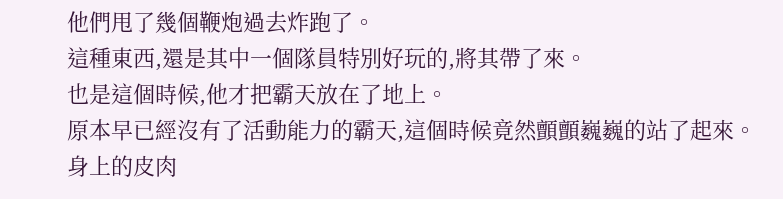他們甩了幾個鞭炮過去炸跑了。
這種東西,還是其中一個隊員特別好玩的,將其帶了來。
也是這個時候,他才把霸天放在了地上。
原本早已經沒有了活動能力的霸天,這個時候竟然顫顫巍巍的站了起來。
身上的皮肉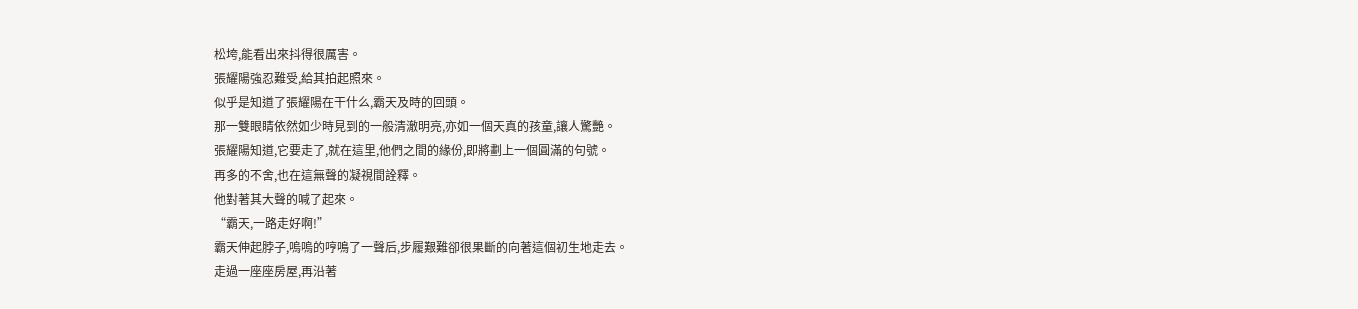松垮,能看出來抖得很厲害。
張耀陽強忍難受,給其拍起照來。
似乎是知道了張耀陽在干什么,霸天及時的回頭。
那一雙眼睛依然如少時見到的一般清澈明亮,亦如一個天真的孩童,讓人驚艷。
張耀陽知道,它要走了,就在這里,他們之間的緣份,即將劃上一個圓滿的句號。
再多的不舍,也在這無聲的凝視間詮釋。
他對著其大聲的喊了起來。
“霸天,一路走好啊!”
霸天伸起脖子,嗚嗚的哼鳴了一聲后,步履艱難卻很果斷的向著這個初生地走去。
走過一座座房屋,再沿著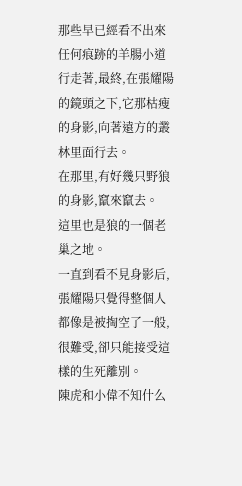那些早已經看不出來任何痕跡的羊腸小道行走著,最終,在張耀陽的鏡頭之下,它那枯瘦的身影,向著遠方的叢林里面行去。
在那里,有好幾只野狼的身影,竄來竄去。
這里也是狼的一個老巢之地。
一直到看不見身影后,張耀陽只覺得整個人都像是被掏空了一般,很難受,卻只能接受這樣的生死離別。
陳虎和小偉不知什么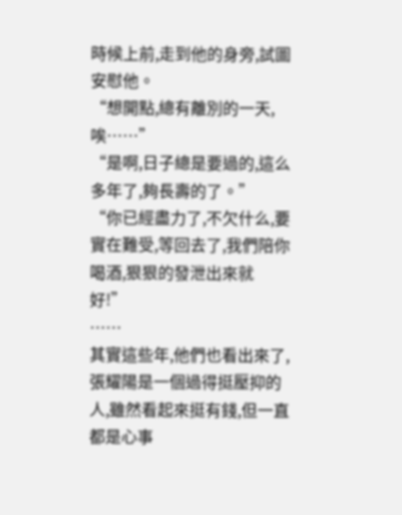時候上前,走到他的身旁,試圖安慰他。
“想開點,總有離別的一天,唉……”
“是啊,日子總是要過的,這么多年了,夠長壽的了。”
“你已經盡力了,不欠什么,要實在難受,等回去了,我們陪你喝酒,狠狠的發泄出來就好!”
……
其實這些年,他們也看出來了,張耀陽是一個過得挺壓抑的人,雖然看起來挺有錢,但一直都是心事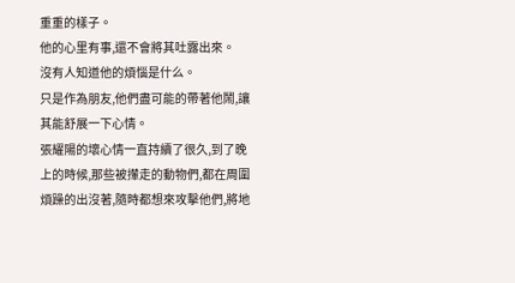重重的樣子。
他的心里有事,還不會將其吐露出來。
沒有人知道他的煩惱是什么。
只是作為朋友,他們盡可能的帶著他鬧,讓其能舒展一下心情。
張耀陽的壞心情一直持續了很久,到了晚上的時候,那些被攆走的動物們,都在周圍煩躁的出沒著,隨時都想來攻擊他們,將地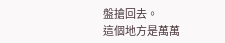盤搶回去。
這個地方是萬萬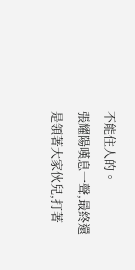不能住人的。
張耀陽嘆息一聲,最終還是領著大家伙兒,打著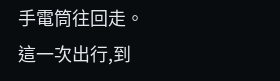手電筒往回走。
這一次出行,到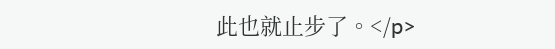此也就止步了。</p>